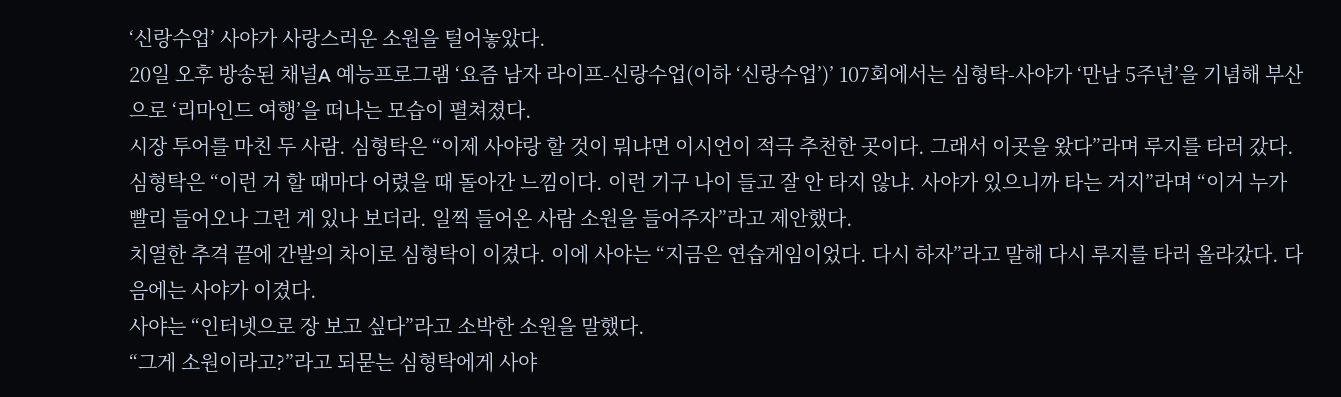‘신랑수업’ 사야가 사랑스러운 소원을 털어놓았다.
20일 오후 방송된 채널A 예능프로그램 ‘요즘 남자 라이프-신랑수업(이하 ‘신랑수업’)’ 107회에서는 심형탁-사야가 ‘만남 5주년’을 기념해 부산으로 ‘리마인드 여행’을 떠나는 모습이 펼쳐졌다.
시장 투어를 마친 두 사람. 심형탁은 “이제 사야랑 할 것이 뭐냐면 이시언이 적극 추천한 곳이다. 그래서 이곳을 왔다”라며 루지를 타러 갔다.
심형탁은 “이런 거 할 때마다 어렸을 때 돌아간 느낌이다. 이런 기구 나이 들고 잘 안 타지 않냐. 사야가 있으니까 타는 거지”라며 “이거 누가 빨리 들어오나 그런 게 있나 보더라. 일찍 들어온 사람 소원을 들어주자”라고 제안했다.
치열한 추격 끝에 간발의 차이로 심형탁이 이겼다. 이에 사야는 “지금은 연습게임이었다. 다시 하자”라고 말해 다시 루지를 타러 올라갔다. 다음에는 사야가 이겼다.
사야는 “인터넷으로 장 보고 싶다”라고 소박한 소원을 말했다.
“그게 소원이라고?”라고 되묻는 심형탁에게 사야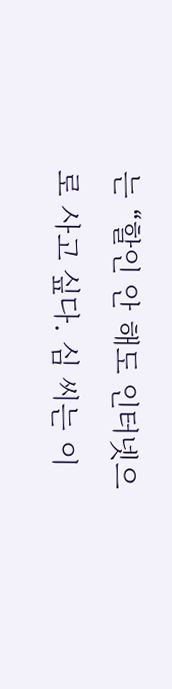는 “할인 안 해도 인터넷으로 사고 싶다. 심 씨는 이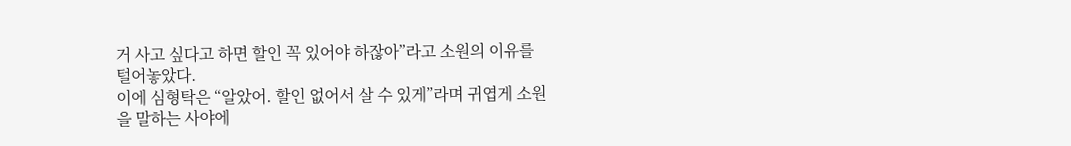거 사고 싶다고 하면 할인 꼭 있어야 하잖아”라고 소원의 이유를 털어놓았다.
이에 심형탁은 “알았어. 할인 없어서 살 수 있게”라며 귀엽게 소원을 말하는 사야에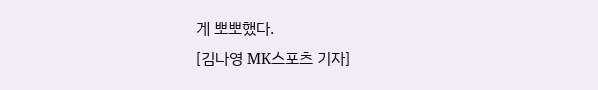게 뽀뽀했다.
[김나영 MK스포츠 기자]